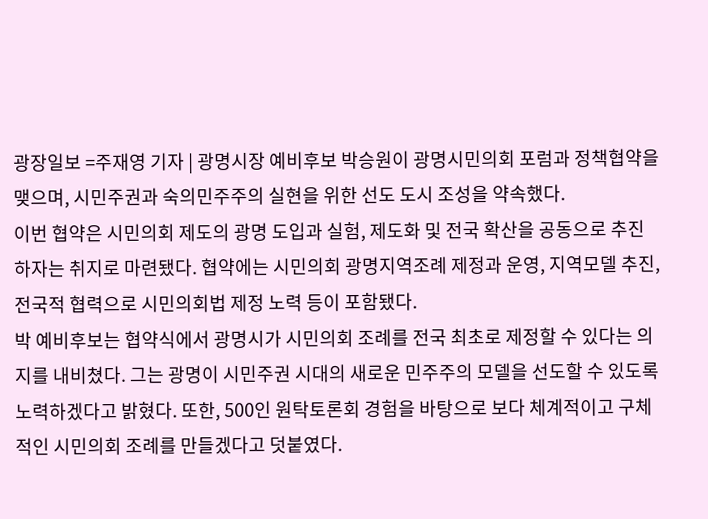광장일보 =주재영 기자 | 광명시장 예비후보 박승원이 광명시민의회 포럼과 정책협약을 맺으며, 시민주권과 숙의민주주의 실현을 위한 선도 도시 조성을 약속했다.
이번 협약은 시민의회 제도의 광명 도입과 실험, 제도화 및 전국 확산을 공동으로 추진하자는 취지로 마련됐다. 협약에는 시민의회 광명지역조례 제정과 운영, 지역모델 추진, 전국적 협력으로 시민의회법 제정 노력 등이 포함됐다.
박 예비후보는 협약식에서 광명시가 시민의회 조례를 전국 최초로 제정할 수 있다는 의지를 내비쳤다. 그는 광명이 시민주권 시대의 새로운 민주주의 모델을 선도할 수 있도록 노력하겠다고 밝혔다. 또한, 500인 원탁토론회 경험을 바탕으로 보다 체계적이고 구체적인 시민의회 조례를 만들겠다고 덧붙였다.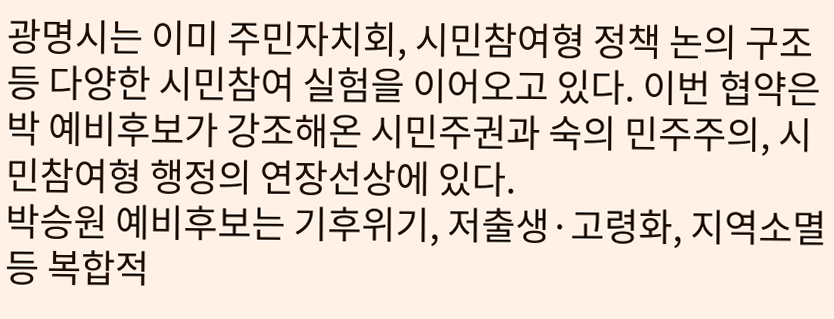광명시는 이미 주민자치회, 시민참여형 정책 논의 구조 등 다양한 시민참여 실험을 이어오고 있다. 이번 협약은 박 예비후보가 강조해온 시민주권과 숙의 민주주의, 시민참여형 행정의 연장선상에 있다.
박승원 예비후보는 기후위기, 저출생·고령화, 지역소멸 등 복합적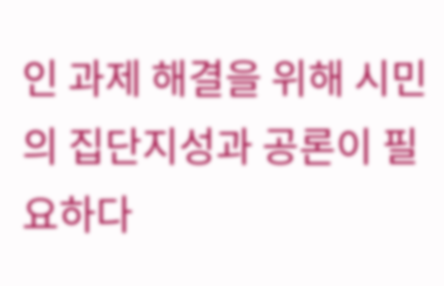인 과제 해결을 위해 시민의 집단지성과 공론이 필요하다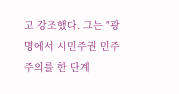고 강조했다. 그는 "광명에서 시민주권 민주주의를 한 단계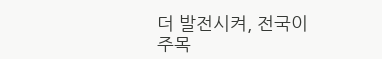더 발전시켜, 전국이 주목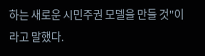하는 새로운 시민주권 모델을 만들 것"이라고 말했다.